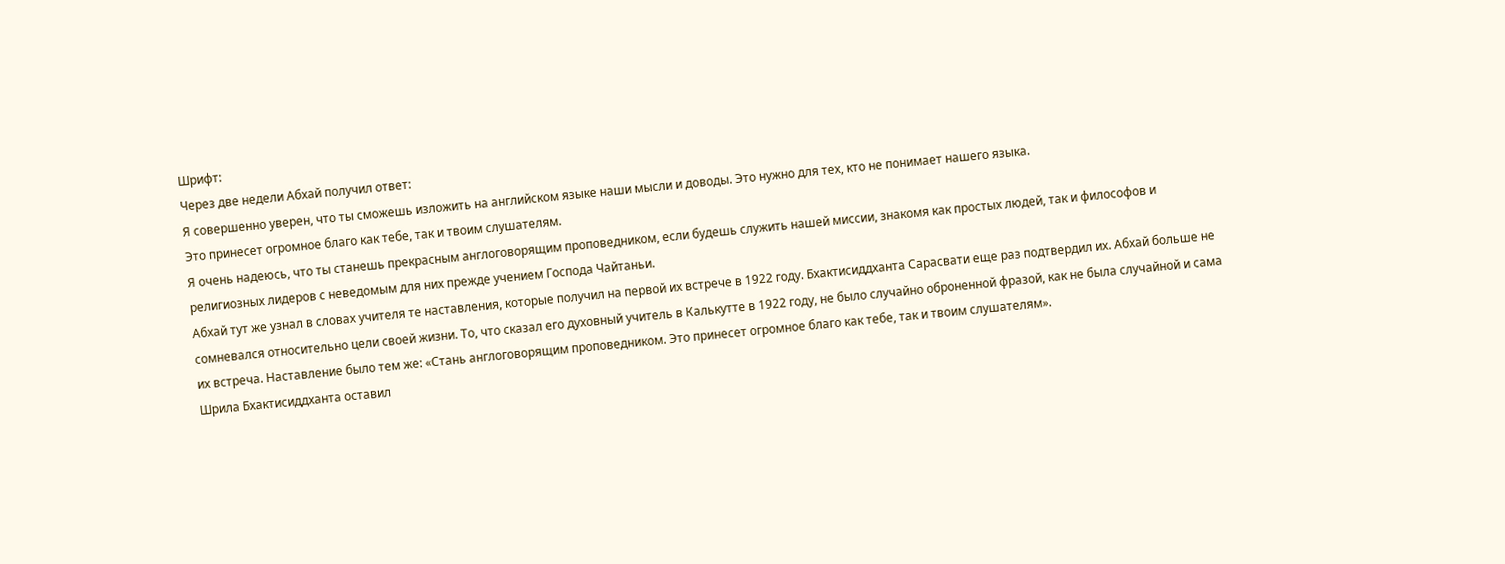Шрифт:
Через две недели Абхай получил ответ:
Я совершенно уверен, что ты сможешь изложить на английском языке наши мысли и доводы. Это нужно для тех, кто не понимает нашего языка.
Это принесет огромное благо как тебе, так и твоим слушателям.
Я очень надеюсь, что ты станешь прекрасным англоговорящим проповедником, если будешь служить нашей миссии, знакомя как простых людей, так и философов и религиозных лидеров с неведомым для них прежде учением Господа Чайтаньи.
Абхай тут же узнал в словах учителя те наставления, которые получил на первой их встрече в 1922 году. Бхактисиддханта Сарасвати еще раз подтвердил их. Абхай больше не сомневался относительно цели своей жизни. То, что сказал его духовный учитель в Калькутте в 1922 году, не было случайно оброненной фразой, как не была случайной и сама их встреча. Наставление было тем же: «Стань англоговорящим проповедником. Это принесет огромное благо как тебе, так и твоим слушателям».
Шрила Бхактисиддханта оставил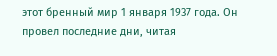этот бренный мир 1 января 1937 года. Он провел последние дни, читая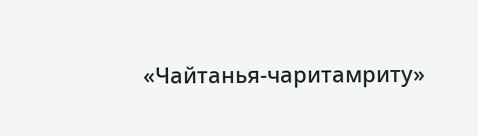«Чайтанья-чаритамриту»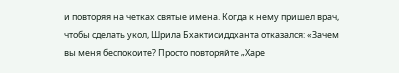и повторяя на четках святые имена. Когда к нему пришел врач, чтобы сделать укол, Шрила Бхактисиддханта отказался: «Зачем вы меня беспокоите? Просто повторяйте „Харе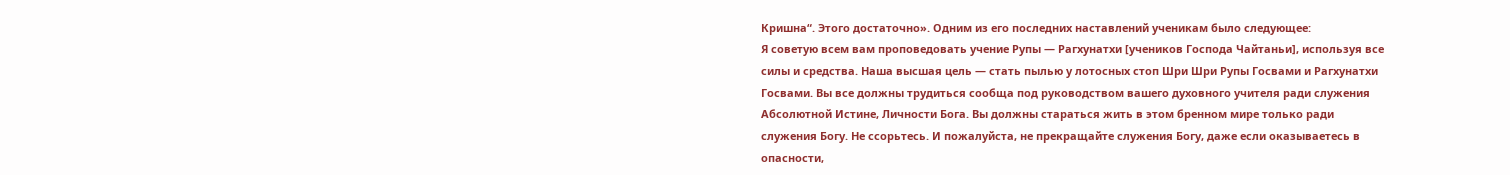Кришна“. Этого достаточно». Одним из его последних наставлений ученикам было следующее:
Я советую всем вам проповедовать учение Рупы — Рагхунатхи [учеников Господа Чайтаньи], используя все силы и средства. Наша высшая цель — стать пылью у лотосных стоп Шри Шри Рупы Госвами и Рагхунатхи Госвами. Вы все должны трудиться сообща под руководством вашего духовного учителя ради служения Абсолютной Истине, Личности Бога. Вы должны стараться жить в этом бренном мире только ради служения Богу. Не ссорьтесь. И пожалуйста, не прекращайте служения Богу, даже если оказываетесь в опасности,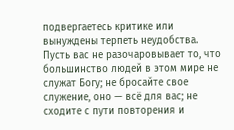подвергаетесь критике или вынуждены терпеть неудобства. Пусть вас не разочаровывает то, что большинство людей в этом мире не служат Богу; не бросайте свое служение, оно — всё для вас; не сходите с пути повторения и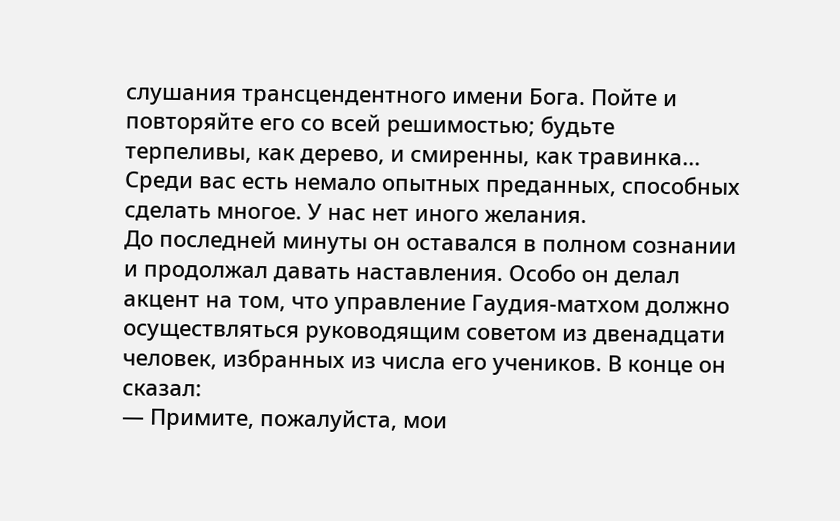слушания трансцендентного имени Бога. Пойте и повторяйте его со всей решимостью; будьте терпеливы, как дерево, и смиренны, как травинка... Среди вас есть немало опытных преданных, способных сделать многое. У нас нет иного желания.
До последней минуты он оставался в полном сознании и продолжал давать наставления. Особо он делал акцент на том, что управление Гаудия-матхом должно осуществляться руководящим советом из двенадцати человек, избранных из числа его учеников. В конце он сказал:
— Примите, пожалуйста, мои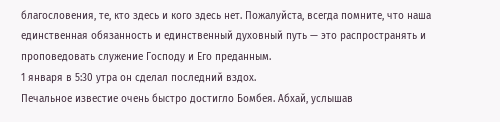благословения, те, кто здесь и кого здесь нет. Пожалуйста, всегда помните, что наша единственная обязанность и единственный духовный путь — это распространять и проповедовать служение Господу и Его преданным.
1 января в 5:30 утра он сделал последний вздох.
Печальное известие очень быстро достигло Бомбея. Абхай, услышав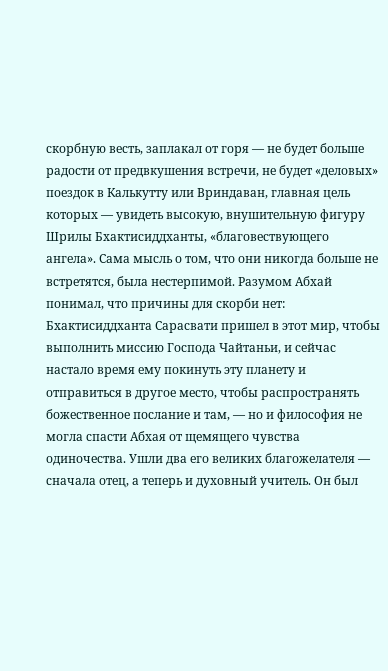скорбную весть, заплакал от горя — не будет больше радости от предвкушения встречи, не будет «деловых» поездок в Калькутту или Вриндаван, главная цель которых — увидеть высокую, внушительную фигуру Шрилы Бхактисиддханты, «благовествующего ангела». Сама мысль о том, что они никогда больше не встретятся, была нестерпимой. Разумом Абхай понимал, что причины для скорби нет: Бхактисиддханта Сарасвати пришел в этот мир, чтобы выполнить миссию Господа Чайтаньи, и сейчас настало время ему покинуть эту планету и отправиться в другое место, чтобы распространять божественное послание и там, — но и философия не могла спасти Абхая от щемящего чувства одиночества. Ушли два его великих благожелателя — сначала отец, а теперь и духовный учитель. Он был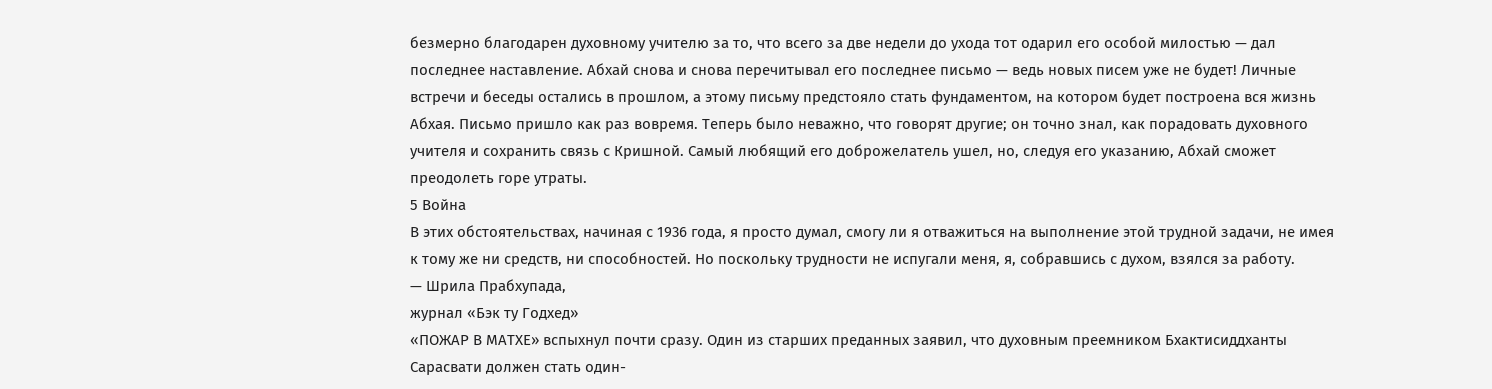безмерно благодарен духовному учителю за то, что всего за две недели до ухода тот одарил его особой милостью — дал последнее наставление. Абхай снова и снова перечитывал его последнее письмо — ведь новых писем уже не будет! Личные встречи и беседы остались в прошлом, а этому письму предстояло стать фундаментом, на котором будет построена вся жизнь Абхая. Письмо пришло как раз вовремя. Теперь было неважно, что говорят другие; он точно знал, как порадовать духовного учителя и сохранить связь с Кришной. Самый любящий его доброжелатель ушел, но, следуя его указанию, Абхай сможет преодолеть горе утраты.
5 Война
В этих обстоятельствах, начиная с 1936 года, я просто думал, смогу ли я отважиться на выполнение этой трудной задачи, не имея к тому же ни средств, ни способностей. Но поскольку трудности не испугали меня, я, собравшись с духом, взялся за работу.
— Шрила Прабхупада,
журнал «Бэк ту Годхед»
«ПОЖАР В МАТХЕ» вспыхнул почти сразу. Один из старших преданных заявил, что духовным преемником Бхактисиддханты Сарасвати должен стать один-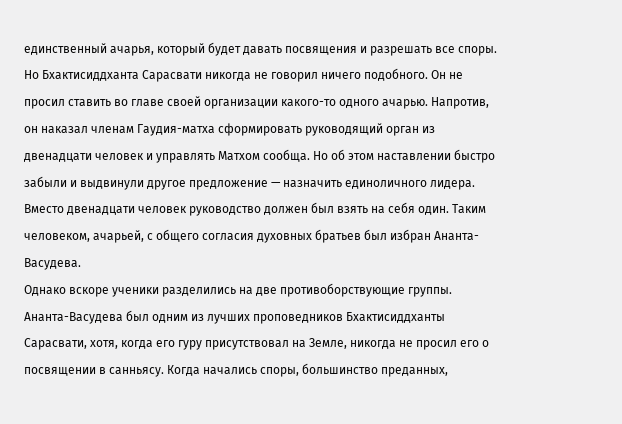единственный ачарья, который будет давать посвящения и разрешать все споры. Но Бхактисиддханта Сарасвати никогда не говорил ничего подобного. Он не просил ставить во главе своей организации какого-то одного ачарью. Напротив, он наказал членам Гаудия-матха сформировать руководящий орган из двенадцати человек и управлять Матхом сообща. Но об этом наставлении быстро забыли и выдвинули другое предложение — назначить единоличного лидера. Вместо двенадцати человек руководство должен был взять на себя один. Таким человеком, ачарьей, с общего согласия духовных братьев был избран Ананта-Васудева.
Однако вскоре ученики разделились на две противоборствующие группы.
Ананта-Васудева был одним из лучших проповедников Бхактисиддханты Сарасвати, хотя, когда его гуру присутствовал на Земле, никогда не просил его о посвящении в санньясу. Когда начались споры, большинство преданных,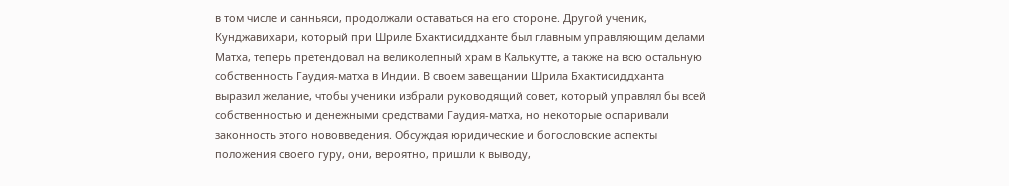в том числе и санньяси, продолжали оставаться на его стороне. Другой ученик, Кунджавихари, который при Шриле Бхактисиддханте был главным управляющим делами Матха, теперь претендовал на великолепный храм в Калькутте, а также на всю остальную собственность Гаудия-матха в Индии. В своем завещании Шрила Бхактисиддханта выразил желание, чтобы ученики избрали руководящий совет, который управлял бы всей собственностью и денежными средствами Гаудия-матха, но некоторые оспаривали законность этого нововведения. Обсуждая юридические и богословские аспекты положения своего гуру, они, вероятно, пришли к выводу,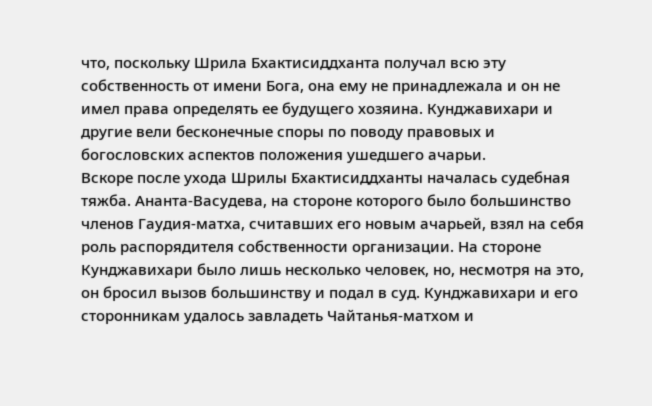что, поскольку Шрила Бхактисиддханта получал всю эту собственность от имени Бога, она ему не принадлежала и он не имел права определять ее будущего хозяина. Кунджавихари и другие вели бесконечные споры по поводу правовых и богословских аспектов положения ушедшего ачарьи.
Вскоре после ухода Шрилы Бхактисиддханты началась судебная тяжба. Ананта-Васудева, на стороне которого было большинство членов Гаудия-матха, считавших его новым ачарьей, взял на себя роль распорядителя собственности организации. На стороне Кунджавихари было лишь несколько человек, но, несмотря на это, он бросил вызов большинству и подал в суд. Кунджавихари и его сторонникам удалось завладеть Чайтанья-матхом и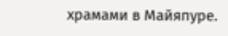храмами в Майяпуре.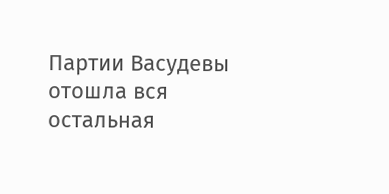Партии Васудевы отошла вся остальная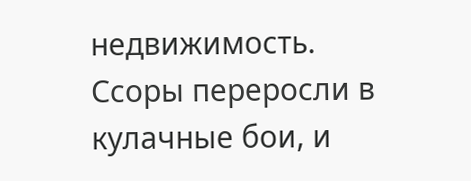недвижимость. Ссоры переросли в кулачные бои, и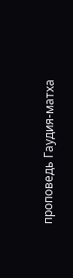проповедь Гаудия-матха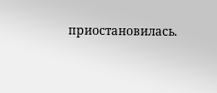приостановилась.